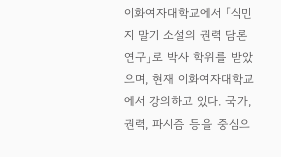이화여자대학교에서 「식민지 말기 소설의 권력 담론 연구」로 박사 학위를 받았으며, 현재 이화여자대학교에서 강의하고 있다. 국가, 권력, 파시즘 등을 중심으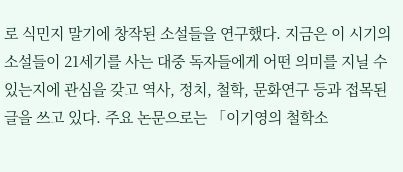로 식민지 말기에 창작된 소설들을 연구했다. 지금은 이 시기의 소설들이 21세기를 사는 대중 독자들에게 어떤 의미를 지닐 수 있는지에 관심을 갖고 역사, 정치, 철학, 문화연구 등과 접목된 글을 쓰고 있다. 주요 논문으로는 「이기영의 철학소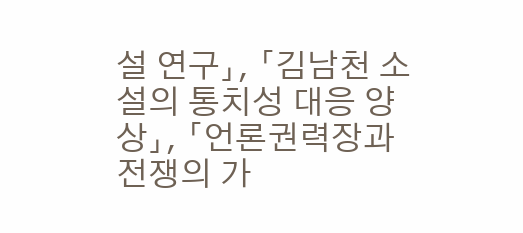설 연구」, 「김남천 소설의 통치성 대응 양상」, 「언론권력장과 전쟁의 가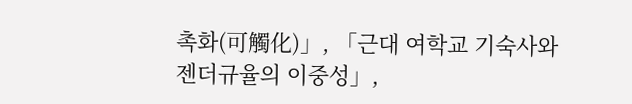촉화(可觸化)」, 「근대 여학교 기숙사와 젠더규율의 이중성」,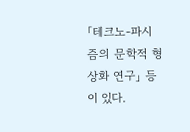「테크노-파시즘의 문학적 형상화 연구」 등이 있다.